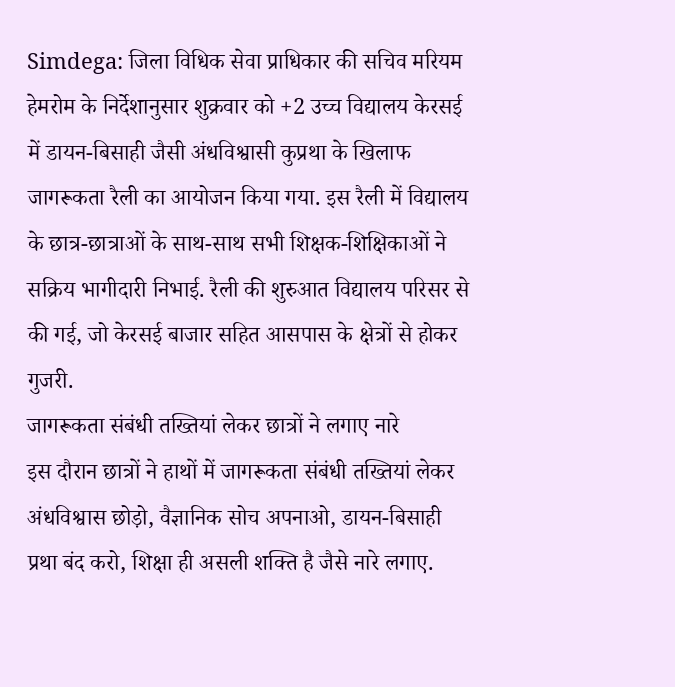Simdega: जिला विधिक सेवा प्राधिकार की सचिव मरियम हेमरोम के निर्देशानुसार शुक्रवार को +2 उच्च विद्यालय केरसई में डायन-बिसाही जैसी अंधविश्वासी कुप्रथा के खिलाफ जागरूकता रैली का आयोजन किया गया. इस रैली में विद्यालय के छात्र-छात्राओं के साथ-साथ सभी शिक्षक-शिक्षिकाओं ने सक्रिय भागीदारी निभाई. रैली की शुरुआत विद्यालय परिसर से की गई, जो केरसई बाजार सहित आसपास के क्षेत्रों से होकर गुजरी.
जागरूकता संबंधी तख्तियां लेकर छात्रों ने लगाए नारे
इस दौरान छात्रों ने हाथों में जागरूकता संबंधी तख्तियां लेकर अंधविश्वास छोड़ो, वैज्ञानिक सोच अपनाओ, डायन-बिसाही प्रथा बंद करो, शिक्षा ही असली शक्ति है जैसे नारे लगाए.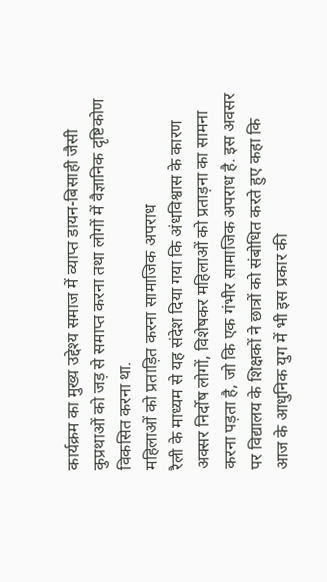कार्यक्रम का मुख्य उद्देश्य समाज में व्याप्त डायन-बिसाही जैसी कुप्रथाओं को जड़ से समाप्त करना तथा लोगों में वैज्ञानिक दृष्टिकोण विकसित करना था.
महिलाओं को प्रताड़ित करना सामाजिक अपराध
रैली के माध्यम से यह संदेश दिया गया कि अंधविश्वास के कारण अक्सर निर्दोष लोगों, विशेषकर महिलाओं को प्रताड़ना का सामना करना पड़ता है, जो कि एक गंभीर सामाजिक अपराध है. इस अवसर पर विद्यालय के शिक्षकों ने छात्रों को संबोधित करते हुए कहा कि आज के आधुनिक युग में भी इस प्रकार की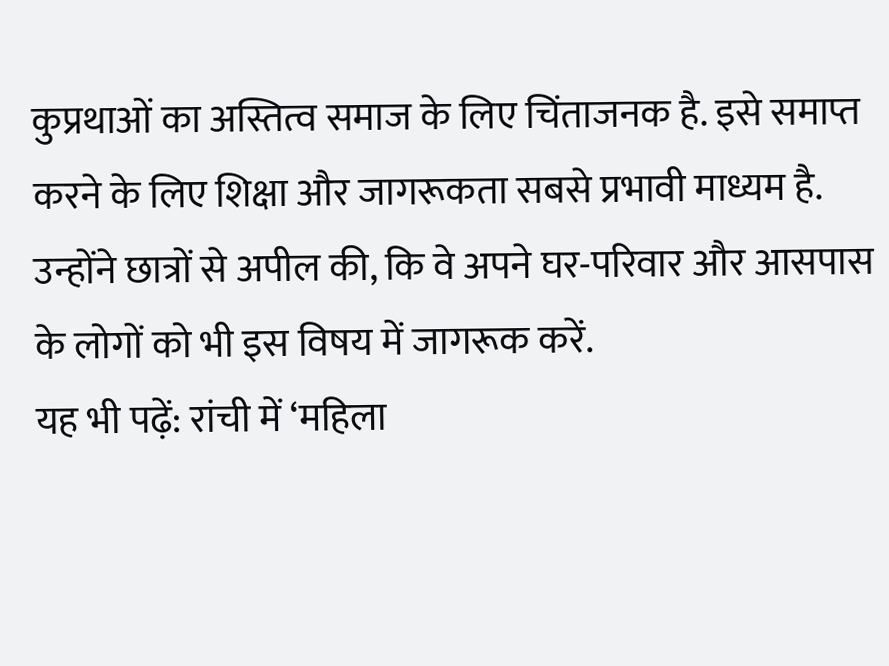कुप्रथाओं का अस्तित्व समाज के लिए चिंताजनक है. इसे समाप्त करने के लिए शिक्षा और जागरूकता सबसे प्रभावी माध्यम है. उन्होंने छात्रों से अपील की, कि वे अपने घर-परिवार और आसपास के लोगों को भी इस विषय में जागरूक करें.
यह भी पढ़ें: रांची में ‘महिला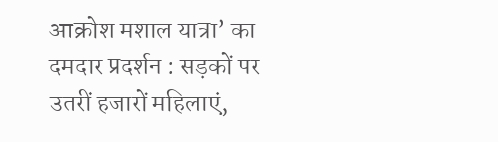आक्रोश मशाल यात्रा’ का दमदार प्रदर्शन : सड़कों पर उतरीं हजारों महिलाएं,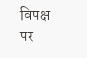विपक्ष पर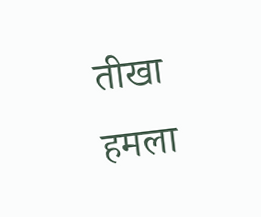तीखा हमला